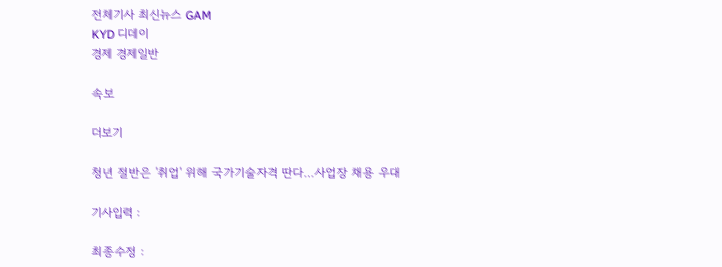전체기사 최신뉴스 GAM
KYD 디데이
경제 경제일반

속보

더보기

청년 절반은 '취업' 위해 국가기술자격 딴다…사업장 채용 우대

기사입력 :

최종수정 :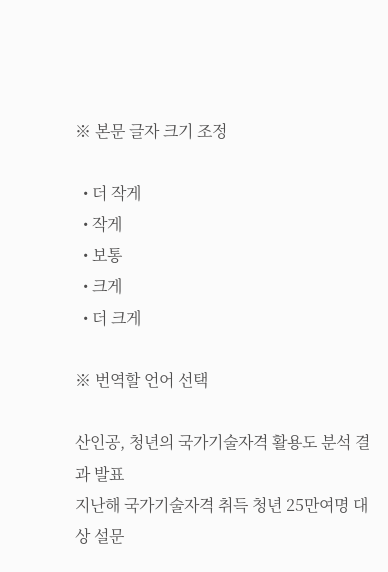※ 본문 글자 크기 조정

  • 더 작게
  • 작게
  • 보통
  • 크게
  • 더 크게

※ 번역할 언어 선택

산인공, 청년의 국가기술자격 활용도 분석 결과 발표
지난해 국가기술자격 취득 청년 25만여명 대상 설문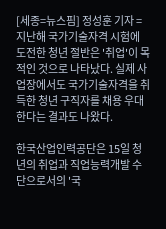[세종=뉴스핌] 정성훈 기자 = 지난해 국가기술자격 시험에 도전한 청년 절반은 '취업'이 목적인 것으로 나타났다. 실제 사업장에서도 국가기술자격을 취득한 청년 구직자를 채용 우대 한다는 결과도 나왔다.

한국산업인력공단은 15일 청년의 취업과 직업능력개발 수단으로서의 '국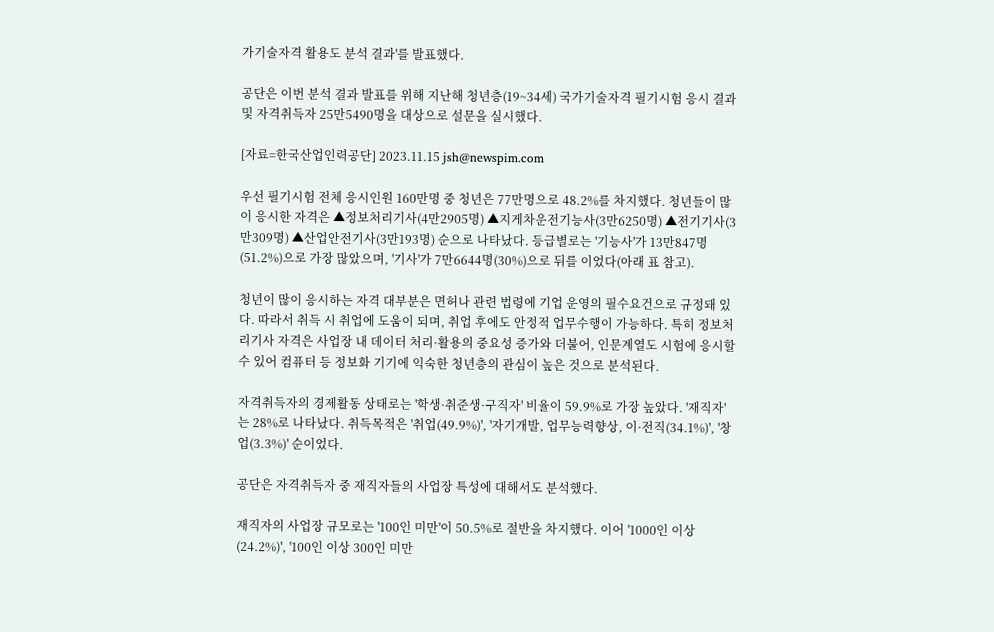가기술자격 활용도 분석 결과'를 발표했다.

공단은 이번 분석 결과 발표를 위해 지난해 청년층(19~34세) 국가기술자격 필기시험 응시 결과 및 자격취득자 25만5490명을 대상으로 설문을 실시했다.

[자료=한국산업인력공단] 2023.11.15 jsh@newspim.com

우선 필기시험 전체 응시인원 160만명 중 청년은 77만명으로 48.2%를 차지했다. 청년들이 많이 응시한 자격은 ▲정보처리기사(4만2905명) ▲지게차운전기능사(3만6250명) ▲전기기사(3만309명) ▲산업안전기사(3만193명) 순으로 나타났다. 등급별로는 '기능사'가 13만847명(51.2%)으로 가장 많았으며, '기사'가 7만6644명(30%)으로 뒤를 이었다(아래 표 참고).

청년이 많이 응시하는 자격 대부분은 면허나 관련 법령에 기업 운영의 필수요건으로 규정돼 있다. 따라서 취득 시 취업에 도움이 되며, 취업 후에도 안정적 업무수행이 가능하다. 특히 정보처리기사 자격은 사업장 내 데이터 처리·활용의 중요성 증가와 더불어, 인문계열도 시험에 응시할 수 있어 컴퓨터 등 정보화 기기에 익숙한 청년층의 관심이 높은 것으로 분석된다.

자격취득자의 경제활동 상태로는 '학생·취준생·구직자' 비율이 59.9%로 가장 높았다. '재직자'는 28%로 나타났다. 취득목적은 '취업(49.9%)', '자기개발, 업무능력향상, 이·전직(34.1%)', '창업(3.3%)' 순이었다.

공단은 자격취득자 중 재직자들의 사업장 특성에 대해서도 분석했다.

재직자의 사업장 규모로는 '100인 미만'이 50.5%로 절반을 차지했다. 이어 '1000인 이상(24.2%)', '100인 이상 300인 미만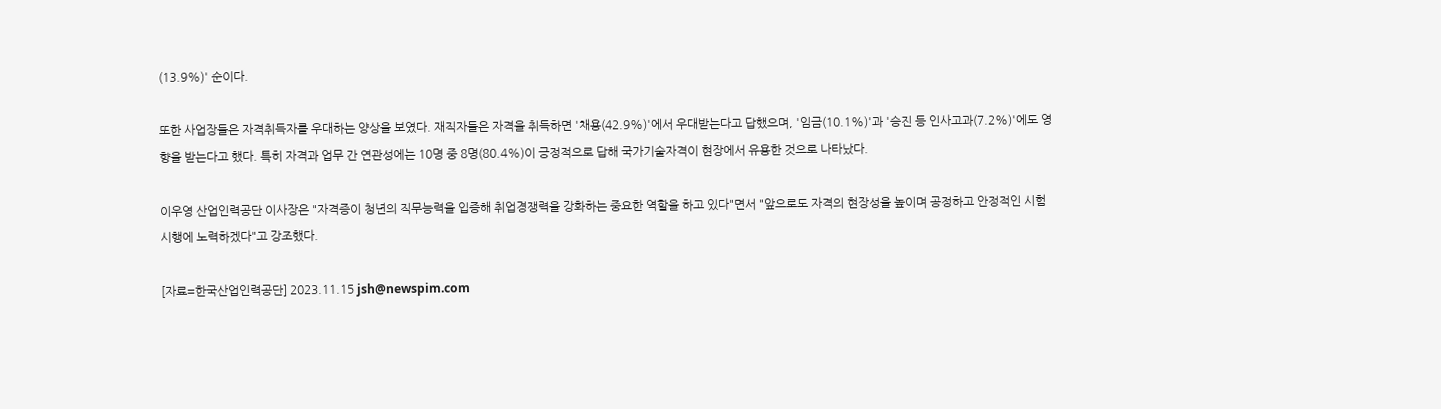(13.9%)' 순이다.

또한 사업장들은 자격취득자를 우대하는 양상을 보였다. 재직자들은 자격을 취득하면 '채용(42.9%)'에서 우대받는다고 답했으며, '임금(10.1%)'과 '승진 등 인사고과(7.2%)'에도 영향을 받는다고 했다. 특히 자격과 업무 간 연관성에는 10명 중 8명(80.4%)이 긍정적으로 답해 국가기술자격이 현장에서 유용한 것으로 나타났다.

이우영 산업인력공단 이사장은 "자격증이 청년의 직무능력을 입증해 취업경쟁력을 강화하는 중요한 역할을 하고 있다"면서 "앞으로도 자격의 현장성을 높이며 공정하고 안정적인 시험 시행에 노력하겠다"고 강조했다.

[자료=한국산업인력공단] 2023.11.15 jsh@newspim.com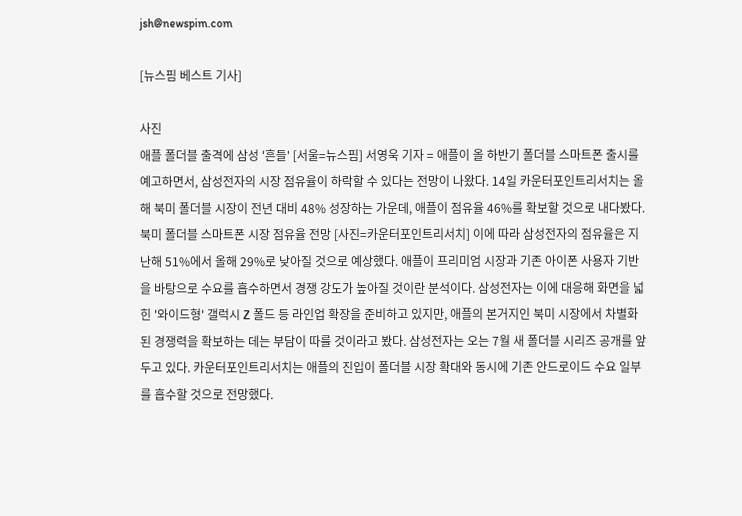jsh@newspim.com

[뉴스핌 베스트 기사]

사진
애플 폴더블 출격에 삼성 '흔들' [서울=뉴스핌] 서영욱 기자 = 애플이 올 하반기 폴더블 스마트폰 출시를 예고하면서, 삼성전자의 시장 점유율이 하락할 수 있다는 전망이 나왔다. 14일 카운터포인트리서치는 올해 북미 폴더블 시장이 전년 대비 48% 성장하는 가운데, 애플이 점유율 46%를 확보할 것으로 내다봤다. 북미 폴더블 스마트폰 시장 점유율 전망 [사진=카운터포인트리서치] 이에 따라 삼성전자의 점유율은 지난해 51%에서 올해 29%로 낮아질 것으로 예상했다. 애플이 프리미엄 시장과 기존 아이폰 사용자 기반을 바탕으로 수요를 흡수하면서 경쟁 강도가 높아질 것이란 분석이다. 삼성전자는 이에 대응해 화면을 넓힌 '와이드형' 갤럭시 Z 폴드 등 라인업 확장을 준비하고 있지만, 애플의 본거지인 북미 시장에서 차별화된 경쟁력을 확보하는 데는 부담이 따를 것이라고 봤다. 삼성전자는 오는 7월 새 폴더블 시리즈 공개를 앞두고 있다. 카운터포인트리서치는 애플의 진입이 폴더블 시장 확대와 동시에 기존 안드로이드 수요 일부를 흡수할 것으로 전망했다.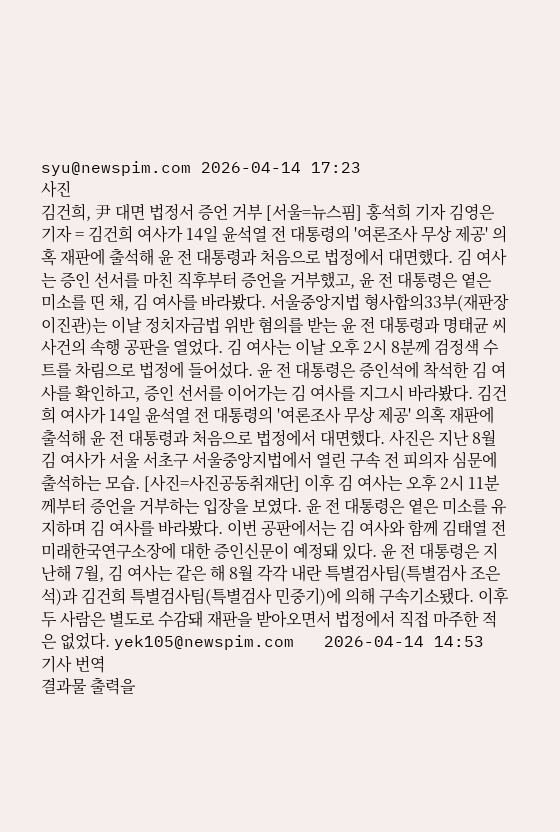syu@newspim.com 2026-04-14 17:23
사진
김건희, 尹 대면 법정서 증언 거부 [서울=뉴스핌] 홍석희 기자 김영은 기자 = 김건희 여사가 14일 윤석열 전 대통령의 '여론조사 무상 제공' 의혹 재판에 출석해 윤 전 대통령과 처음으로 법정에서 대면했다. 김 여사는 증인 선서를 마친 직후부터 증언을 거부했고, 윤 전 대통령은 옅은 미소를 띤 채, 김 여사를 바라봤다. 서울중앙지법 형사합의33부(재판장 이진관)는 이날 정치자금법 위반 혐의를 받는 윤 전 대통령과 명태균 씨 사건의 속행 공판을 열었다. 김 여사는 이날 오후 2시 8분께 검정색 수트를 차림으로 법정에 들어섰다. 윤 전 대통령은 증인석에 착석한 김 여사를 확인하고, 증인 선서를 이어가는 김 여사를 지그시 바라봤다. 김건희 여사가 14일 윤석열 전 대통령의 '여론조사 무상 제공' 의혹 재판에 출석해 윤 전 대통령과 처음으로 법정에서 대면했다. 사진은 지난 8월 김 여사가 서울 서초구 서울중앙지법에서 열린 구속 전 피의자 심문에 출석하는 모습. [사진=사진공동취재단] 이후 김 여사는 오후 2시 11분께부터 증언을 거부하는 입장을 보였다. 윤 전 대통령은 옅은 미소를 유지하며 김 여사를 바라봤다. 이번 공판에서는 김 여사와 함께 김태열 전 미래한국연구소장에 대한 증인신문이 예정돼 있다. 윤 전 대통령은 지난해 7월, 김 여사는 같은 해 8월 각각 내란 특별검사팀(특별검사 조은석)과 김건희 특별검사팀(특별검사 민중기)에 의해 구속기소됐다. 이후 두 사람은 별도로 수감돼 재판을 받아오면서 법정에서 직접 마주한 적은 없었다. yek105@newspim.com   2026-04-14 14:53
기사 번역
결과물 출력을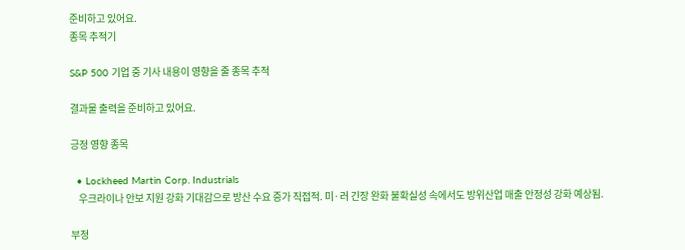준비하고 있어요.
종목 추적기

S&P 500 기업 중 기사 내용이 영향을 줄 종목 추적

결과물 출력을 준비하고 있어요.

긍정 영향 종목

  • Lockheed Martin Corp. Industrials
    우크라이나 안보 지원 강화 기대감으로 방산 수요 증가 직접적. 미·러 긴장 완화 불확실성 속에서도 방위산업 매출 안정성 강화 예상됨.

부정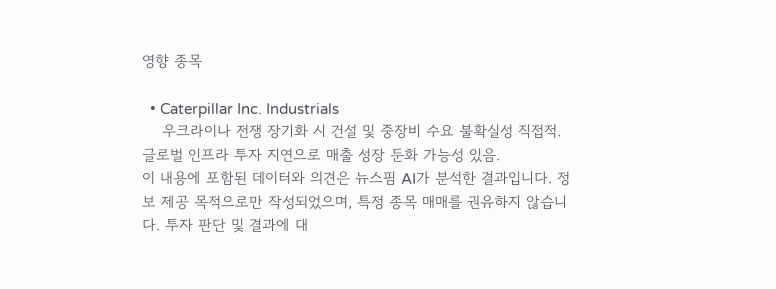영향 종목

  • Caterpillar Inc. Industrials
    우크라이나 전쟁 장기화 시 건설 및 중장비 수요 불확실성 직접적. 글로벌 인프라 투자 지연으로 매출 성장 둔화 가능성 있음.
이 내용에 포함된 데이터와 의견은 뉴스핌 AI가 분석한 결과입니다. 정보 제공 목적으로만 작성되었으며, 특정 종목 매매를 권유하지 않습니다. 투자 판단 및 결과에 대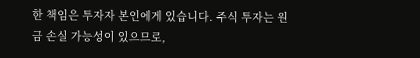한 책임은 투자자 본인에게 있습니다. 주식 투자는 원금 손실 가능성이 있으므로,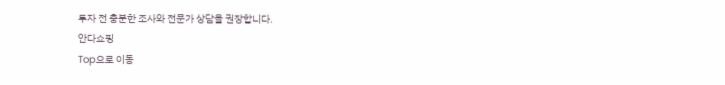투자 전 충분한 조사와 전문가 상담을 권장합니다.
안다쇼핑
Top으로 이동